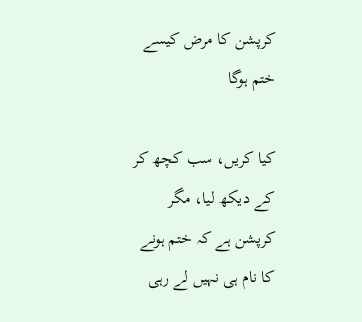کرپشن کا مرض کیسے ختم ہوگا

کیا کریں، سب کچھ کر کے دیکھ لیا، مگر کرپشن ہے کہ ختم ہونے کا نام ہی نہیں لے رہی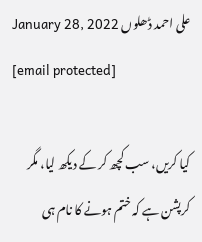علی احمد ڈھلوں January 28, 2022
[email protected]

کیا کریں، سب کچھ کر کے دیکھ لیا، مگر کرپشن ہے کہ ختم ہونے کا نام ہی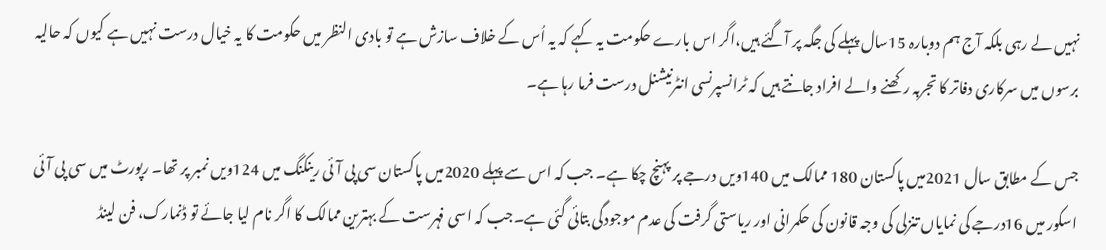نہیں لے رہی بلکہ آج ہم دوبارہ 15سال پہلے کی جگہ پر آگئے ہیں،اگر اس بارے حکومت یہ کہے کہ یہ اُس کے خلاف سازش ہے تو بادی النظر میں حکومت کا یہ خیال درست نہیں ہے کیوں کہ حالیہ برسوں میں سرکاری دفاتر کا تجربہ رکھنے والے افراد جانتے ہیں کہ ٹرانسپرنسی انٹرنیشنل درست فرما رہا ہے۔

جس کے مطابق سال 2021میں پاکستان 180 ممالک میں 140ویں درجے پر پہنچ چکا ہے۔ جب کہ اس سے پہلے 2020میں پاکستان سی پی آئی رینکنگ میں 124ویں نمبر پر تھا۔ رپورٹ میں سی پی آئی اسکور میں 16درجے کی نمایاں تنزلی کی وجہ قانون کی حکمرانی اور ریاستی گرفت کی عدم موجودگی بتائی گئی ہے۔جب کہ اسی فہرست کے بہترین ممالک کا اگر نام لیا جائے تو ڈنمارک، فن لینڈ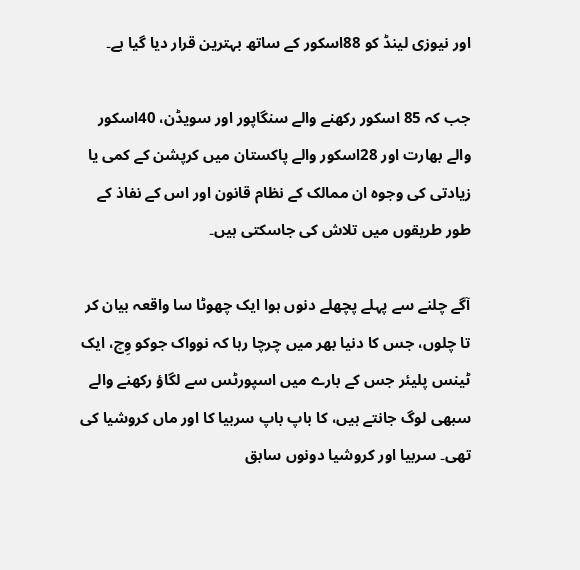اور نیوزی لینڈ کو 88اسکور کے ساتھ بہترین قرار دیا گیا ہے۔

جب کہ 85 اسکور رکھنے والے سنگاپور اور سویڈن، 40اسکور والے بھارت اور 28اسکور والے پاکستان میں کرپشن کے کمی یا زیادتی کی وجوہ ان ممالک کے نظام قانون اور اس کے نفاذ کے طور طریقوں میں تلاش کی جاسکتی ہیں۔

آگے چلنے سے پہلے پچھلے دنوں ہوا ایک چھوٹا سا واقعہ بیان کر تا چلوں، جس کا دنیا بھر میں چرچا رہا کہ نوواک جوکو وِچ، ایک ٹینس پلیئر جس کے بارے میں اسپورٹس سے لگاؤ رکھنے والے سبھی لوگ جانتے ہیں، کا باپ باپ سربیا کا اور ماں کروشیا کی تھی۔ سربیا اور کروشیا دونوں سابق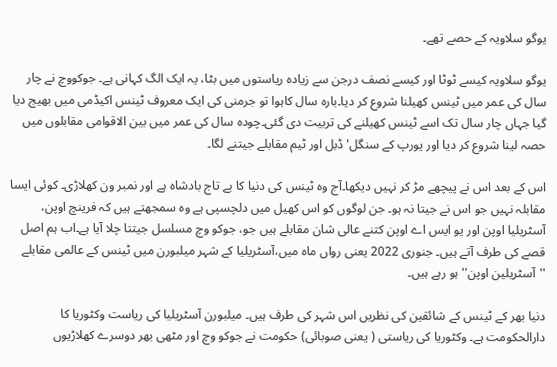یوگو سلاویہ کے حصے تھے۔

یوگو سلاویہ کیسے ٹوٹا اور کیسے نصف درجن سے زیادہ ریاستوں میں بٹا، یہ ایک الگ کہانی ہے۔ جوکووچ نے چار سال کی عمر میں ٹینس کھیلنا شروع کر دیا۔بارہ سال کاہوا تو جرمنی کی ایک معروف ٹینس اکیڈمی میں بھیج دیا گیا جہاں چار سال تک اسے ٹینس کھیلنے کی تربیت دی گئی۔چودہ سال کی عمر میں بین الاقوامی مقابلوں میں حصہ لینا شروع کر دیا اور یورپ کے سنگل' ڈبل اور ٹیم مقابلے جیتنے لگا۔

اس کے بعد اس نے پیچھے مڑ کر نہیں دیکھا۔آج وہ ٹینس کی دنیا کا بے تاج بادشاہ ہے اور نمبر ون کھلاڑی۔ کوئی ایسا مقابلہ نہیں جو اس نے جیتا نہ ہو۔ جن لوگوں کو اس کھیل میں دلچسپی ہے وہ سمجھتے ہیں کہ فرینچ اوپن، آسٹریلیا اوپن اور یو ایس اے اوپن کتنے عالی شان مقابلے ہیں جو، جوکو وچ مسلسل جیتتا چلا آیا ہے۔اب ہم اصل قصے کی طرف آتے ہیں۔ جنوری 2022 یعنی رواں ماہ میں،آسٹریلیا کے شہر میلبورن میں ٹینس کے عالمی مقابلے ''آسٹریلین اوپن'' ہو رہے ہیں۔

دنیا بھر کے ٹینس کے شائقین کی نظریں اس شہر کی طرف ہیں۔ میلبورن آسٹریلیا کی ریاست وکٹوریا کا دارالحکومت ہے۔ وکٹوریا کی ریاستی ( یعنی صوبائی) حکومت نے جوکو وچ اور مٹھی بھر دوسرے کھلاڑیوں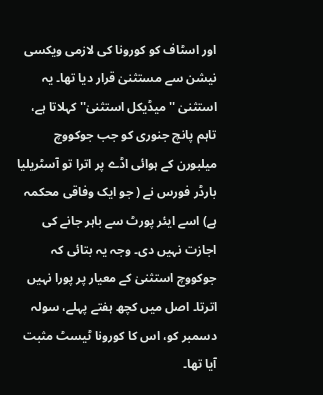اور اسٹاف کو کورونا کی لازمی ویکسی نیشن سے مستثنیٰ قرار دیا تھا۔ یہ استثنیٰ '' میڈیکل استثنیٰ'' کہلاتا ہے، تاہم پانچ جنوری کو جب جوکووچ میلبورن کے ہوائی اڈے پر اترا تو آسٹریلیا بارڈر فورس نے ( جو ایک وفاقی محکمہ ہے) اسے ایئر پورٹ سے باہر جانے کی اجازت نہیں دی۔ وجہ یہ بتائی کہ جوکووچ استثنیٰ کے معیار پر پورا نہیں اترتا۔ اصل میں کچھ ہفتے پہلے، سولہ دسمبر کو، اس کا کورونا ٹیسٹ مثبت آیا تھا۔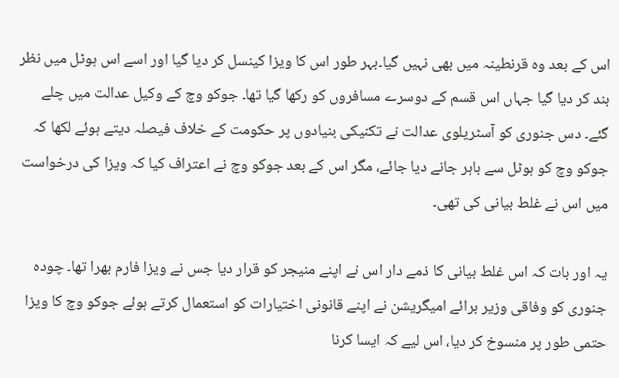اس کے بعد وہ قرنطینہ میں بھی نہیں گیا۔بہر طور اس کا ویزا کینسل کر دیا گیا اور اسے اس ہوٹل میں نظر بند کر دیا گیا جہاں اس قسم کے دوسرے مسافروں کو رکھا گیا تھا۔ جوکو وچ کے وکیل عدالت میں چلے گئے۔ دس جنوری کو آسٹریلوی عدالت نے تکنیکی بنیادوں پر حکومت کے خلاف فیصلہ دیتے ہوئے لکھا کہ جوکو وچ کو ہوٹل سے باہر جانے دیا جائے، مگر اس کے بعد جوکو وچ نے اعتراف کیا کہ ویزا کی درخواست میں اس نے غلط بیانی کی تھی۔

یہ اور بات کہ اس غلط بیانی کا ذمے دار اس نے اپنے منیجر کو قرار دیا جس نے ویزا فارم بھرا تھا۔ چودہ جنوری کو وفاقی وزیر برائے امیگریشن نے اپنے قانونی اختیارات کو استعمال کرتے ہوئے جوکو وچ کا ویزا حتمی طور پر منسوخ کر دیا، اس لیے کہ ایسا کرنا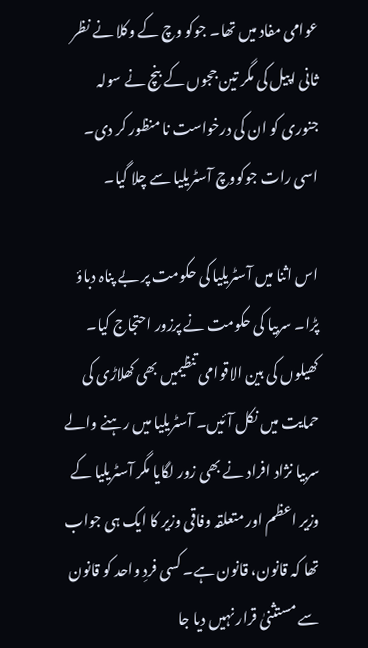عوامی مفاد میں تھا۔ جوکو وچ کے وکلا نے نظر ثانی اپیل کی مگر تین ججوں کے بنچ نے سولہ جنوری کو ان کی درخواست نا منظور کر دی۔ اسی رات جوکووچ آسٹریلیا سے چلا گیا۔

اس اثنا میں آسٹریلیا کی حکومت پر بے پناہ دباؤ پڑا۔ سربیا کی حکومت نے پرزور احتجاج کیا۔ کھیلوں کی بین الاقوامی تنظیمیں بھی کھلاڑی کی حمایت میں نکل آئیں۔ آسٹریلیا میں رہنے والے سربیا نژاد افراد نے بھی زور لگایا مگر آسٹریلیا کے وزیر اعظم اور متعلقہ وفاقی وزیر کا ایک ہی جواب تھا کہ قانون، قانون ہے۔ کسی فردِ واحد کو قانون سے مستثنیٰ قرار نہیں دیا جا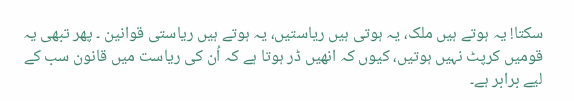سکتا! یہ ہوتے ہیں ملک، یہ ہوتی ہیں ریاستیں، یہ ہوتے ہیں ریاستی قوانین ۔ پھر تبھی یہ قومیں کرپٹ نہیں ہوتیں، کیوں کہ انھیں ڈر ہوتا ہے کہ اُن کی ریاست میں قانون سب کے لیے برابر ہے۔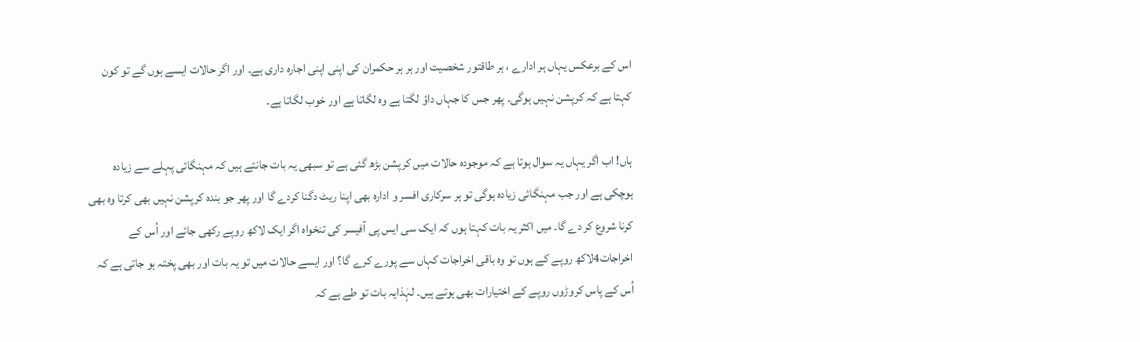اس کے برعکس یہاں ہر ادارے ، ہر طاقتور شخصیت اور ہر ہر حکمران کی اپنی اپنی اجارہ داری ہے۔ اور اگر حالات ایسے ہوں گے تو کون کہتا ہے کہ کرپشن نہیں ہوگی۔ پھر جس کا جہاں داؤ لگتا ہے وہ لگاتا ہے اور خوب لگاتا ہے۔

ہاں! اب اگر یہاں یہ سوال ہوتا ہے کہ موجودہ حالات میں کرپشن بڑھ گئی ہے تو سبھی یہ بات جانتے ہیں کہ مہنگائی پہلے سے زیادہ ہوچکی ہے اور جب مہنگائی زیادہ ہوگی تو ہر سرکاری افسر و ادارہ بھی اپنا ریٹ دگنا کردے گا اور پھر جو بندہ کرپشن نہیں بھی کرتا وہ بھی کرنا شروع کر دے گا۔ میں اکثر یہ بات کہتا ہوں کہ ایک سی ایس پی آفیسر کی تنخواہ اگر ایک لاکھ روپے رکھی جائے اور اُس کے اخراجات4لاکھ روپے کے ہوں تو وہ باقی اخراجات کہاں سے پورے کرے گا؟ اور ایسے حالات میں تو یہ بات اور بھی پختہ ہو جاتی ہے کہ اُس کے پاس کروڑوں روپے کے اختیارات بھی ہوتے ہیں۔ لہٰذایہ بات تو طے ہے کہ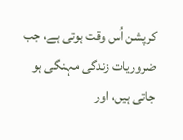کرپشن اُس وقت ہوتی ہے، جب ضروریات زندگی مہنگی ہو جاتی ہیں، اور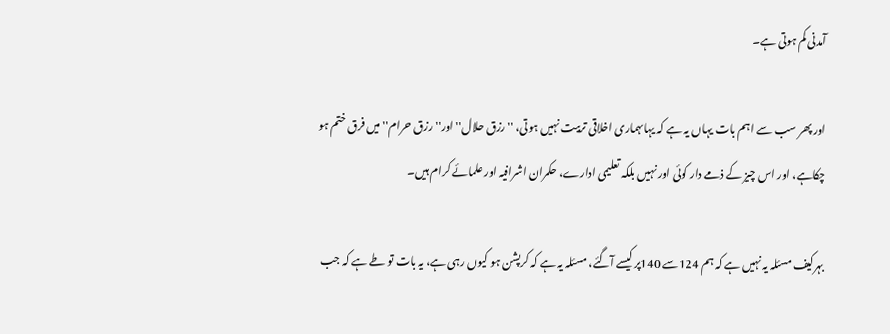آمدنی کم ہوتی ہے۔

اور پھر سب سے اہم بات یہاں یہ ہے کہ یہاںہماری اخلاقی تربیت نہیں ہوتی، ''رزق حلال'' اور'' رزق حرام'' میں فرق ختم ہو چکاہے، اور اس چیز کے ذمے دار کوئی اور نہیں بلکہ تعلیمی ادارے، حکمران اشرافیہ اور علمائے کرام ہیں۔

بہرکیف مسئلہ یہ نہیں ہے کہ ہم 124سے 140پر کیسے آگئے، مسئلہ یہ ہے کہ کرپشن ہو کیوں رہی ہے، یہ بات تو طے ہے کہ جب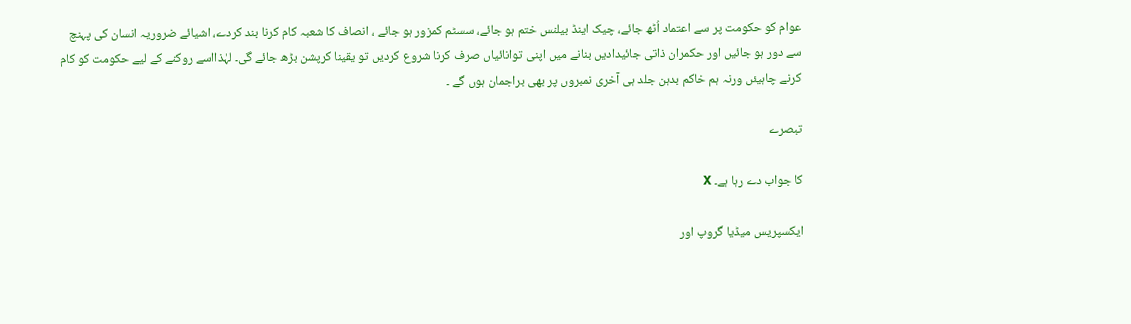عوام کو حکومت پر سے اعتماد اُٹھ جائے، چیک اینڈ بیلنس ختم ہو جائے، سسٹم کمزور ہو جائے ، انصاف کا شعبہ کام کرنا بند کردے، اشیائے ضروریہ انسان کی پہنچ سے دور ہو جائیں اور حکمران ذاتی جائیدادیں بنانے میں اپنی توانائیاں صرف کرنا شروع کردیں تو یقینا کرپشن بڑھ جائے گی۔ لہٰذااسے روکنے کے لیے حکومت کو کام کرنے چاہیئں ورنہ ہم خاکم بدہن جلد ہی آخری نمبروں پر بھی براجمان ہوں گے ۔

تبصرے

کا جواب دے رہا ہے۔ X

ایکسپریس میڈیا گروپ اور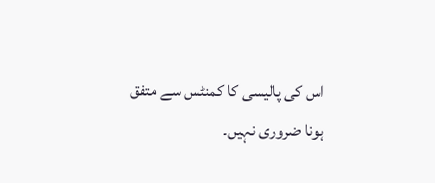اس کی پالیسی کا کمنٹس سے متفق ہونا ضروری نہیں۔